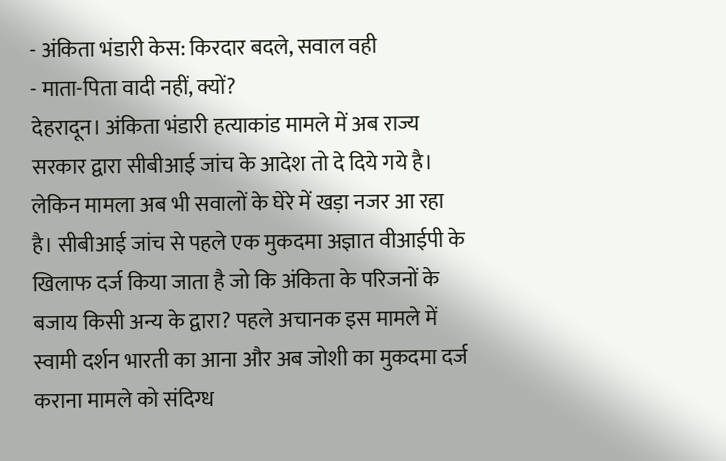- अंकिता भंडारी केस: किरदार बदले, सवाल वही
- माता-पिता वादी नहीं, क्यों?
देहरादून। अंकिता भंडारी हत्याकांड मामले में अब राज्य सरकार द्वारा सीबीआई जांच के आदेश तो दे दिये गये है। लेकिन मामला अब भी सवालों के घेरे में खड़ा नजर आ रहा है। सीबीआई जांच से पहले एक मुकदमा अज्ञात वीआईपी के खिलाफ दर्ज किया जाता है जो कि अंकिता के परिजनों के बजाय किसी अन्य के द्वारा? पहले अचानक इस मामले में स्वामी दर्शन भारती का आना और अब जोशी का मुकदमा दर्ज कराना मामले को संदिग्ध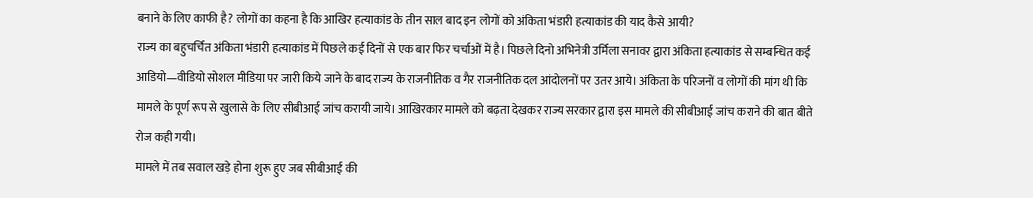बनाने के लिए काफी है? लोगों का कहना है कि आखिर हत्याकांड के तीन साल बाद इन लोगों को अंकिता भंडारी हत्याकांड की याद कैसे आयी?
राज्य का बहुचर्चित अंकिता भंडारी हत्याकांड में पिछले कई दिनों से एक बार फिर चर्चाओं में है। पिछले दिनो अभिनेत्री उर्मिला सनावर द्वारा अंकिता हत्याकांड से सम्बन्धित कई आडियो—वीडियो सोशल मीडिया पर जारी किये जाने के बाद राज्य के राजनीतिक व गैर राजनीतिक दल आंदोलनों पर उतर आये। अंकिता के परिजनों व लोगों की मांग थी कि मामले के पूर्ण रूप से खुलासे के लिए सीबीआई जांच करायी जाये। आखिरकार मामले को बढ़ता देखकर राज्य सरकार द्वारा इस मामले की सीबीआई जांच कराने की बात बीते रोज कही गयी।
मामले में तब सवाल खड़े होना शुरू हुए जब सीबीआई की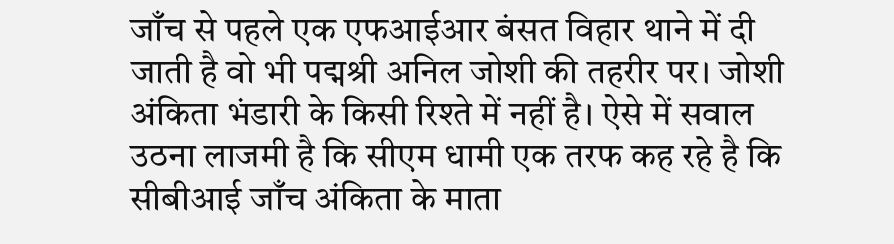जाँच से पहले एक एफआईआर बंसत विहार थाने में दी जाती है वो भी पद्मश्री अनिल जोशी की तहरीर पर। जोशी अंकिता भंडारी के किसी रिश्ते में नहीं है। ऐसे में सवाल उठना लाजमी है कि सीएम धामी एक तरफ कह रहे है कि सीबीआई जाँच अंकिता के माता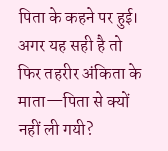पिता के कहने पर हुई। अगर यह सही है तो फिर तहरीर अंकिता के माता—पिता से क्यों नहीं ली गयी?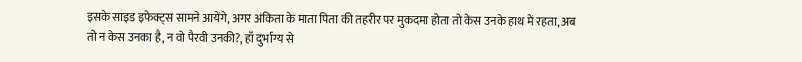इसके साइड इफेक्ट्स सामने आयेंगे, अगर अंकिता के माता पिता की तहरीर पर मुकदमा होता तो केस उनके हाथ में रहता, अब तो न केस उनका है, न वो पैरवी उनकी?, हाँ दुर्भाग्य से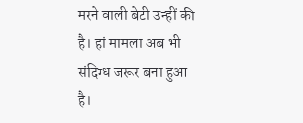मरने वाली बेटी उन्हीं की है। हां मामला अब भी संदिग्ध जरूर बना हुआ है।